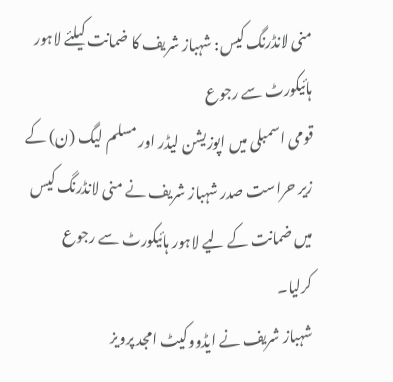منی لانڈرنگ کیس: شہباز شریف کا ضمانت کیلئے لاہور ہائیکورٹ سے رجوع
قومی اسمبلی میں اپوزیشن لیڈر اور مسلم لیگ (ن) کے زیر حراست صدر شہباز شریف نے منی لانڈرنگ کیس میں ضمانت کے لیے لاہور ہائیکورٹ سے رجوع کرلیا۔
شہباز شریف نے ایڈووکیٹ امجد پرویز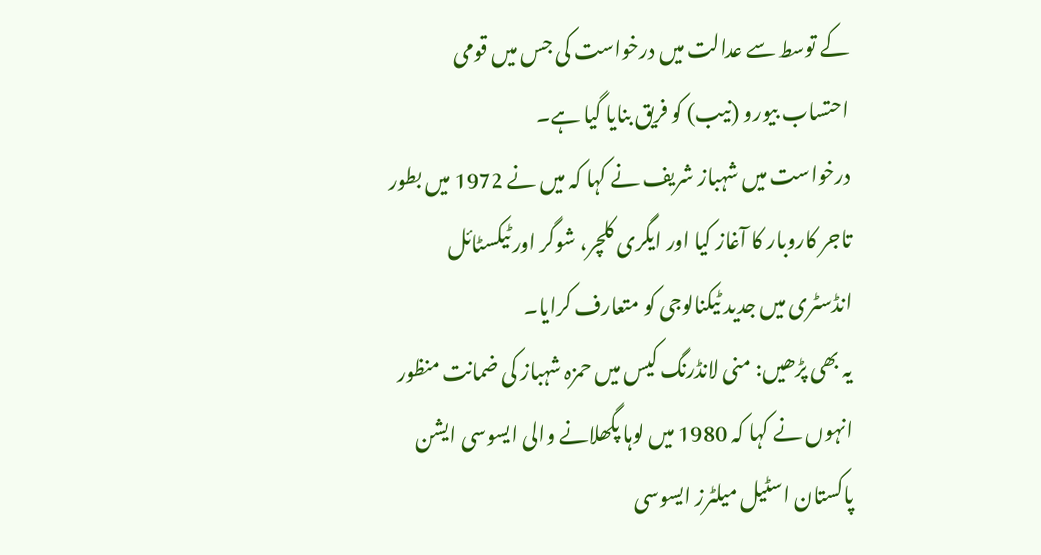کے توسط سے عدالت میں درخواست کی جس میں قومی احتساب بیورو (نیب) کو فریق بنایا گیا ہے۔
درخواست میں شہباز شریف نے کہا کہ میں نے 1972 میں بطور تاجر کاروبار کا آغاز کیا اور ایگری کلچر، شوگر اور ٹیکسٹائل انڈسٹری میں جدید ٹیکنالوجی کو متعارف کرایا۔
یہ بھی پڑھیں: منی لانڈرنگ کیس میں حمزہ شہباز کی ضمانت منظور
انہوں نے کہا کہ 1980 میں لوہا پگھلانے والی ایسوسی ایشن پاکستان اسٹیل میلٹرز ایسوسی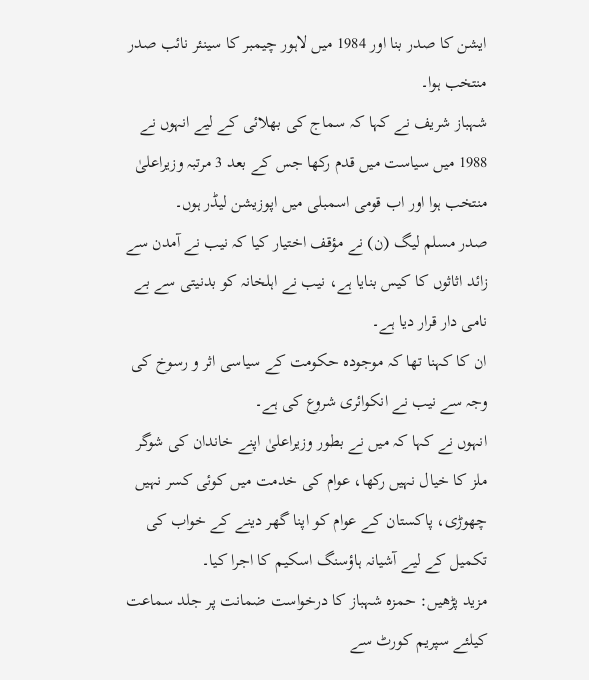ایشن کا صدر بنا اور 1984 میں لاہور چیمبر کا سینئر نائب صدر منتخب ہوا۔
شہباز شریف نے کہا کہ سماج کی بھلائی کے لیے انہوں نے 1988 میں سیاست میں قدم رکھا جس کے بعد 3 مرتبہ وزیراعلیٰ منتخب ہوا اور اب قومی اسمبلی میں اپوزیشن لیڈر ہوں۔
صدر مسلم لیگ (ن) نے مؤقف اختیار کیا کہ نیب نے آمدن سے زائد اثاثوں کا کیس بنایا ہے، نیب نے اہلخانہ کو بدنیتی سے بے نامی دار قرار دیا ہے۔
ان کا کہنا تھا کہ موجودہ حکومت کے سیاسی اثر و رسوخ کی وجہ سے نیب نے انکوائری شروع کی ہے۔
انہوں نے کہا کہ میں نے بطور وزیراعلیٰ اپنے خاندان کی شوگر ملز کا خیال نہیں رکھا، عوام کی خدمت میں کوئی کسر نہیں چھوڑی، پاکستان کے عوام کو اپنا گھر دینے کے خواب کی تکمیل کے لیے آشیانہ ہاؤسنگ اسکیم کا اجرا کیا۔
مزید پڑھیں: حمزہ شہباز کا درخواست ضمانت پر جلد سماعت کیلئے سپریم کورٹ سے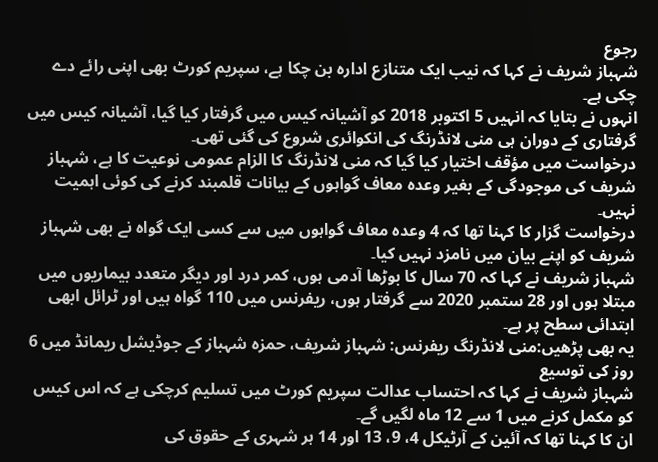رجوع
شہباز شریف نے کہا کہ نیب ایک متنازع ادارہ بن چکا ہے، سپریم کورٹ بھی اپنی رائے دے چکی ہے۔
انہوں نے بتایا کہ انہیں 5 اکتوبر 2018 کو آشیانہ کیس میں گرفتار کیا گیا، آشیانہ کیس میں گرفتاری کے دوران ہی منی لانڈرنگ کی انکوائری شروع کی گئی تھی۔
درخواست میں مؤقف اختیار کیا گیا کہ منی لانڈرنگ کا الزام عمومی نوعیت کا ہے، شہباز شریف کی موجودگی کے بغیر وعدہ معاف گواہوں کے بیانات قلمبند کرنے کی کوئی اہمیت نہیں۔
درخواست گزار کا کہنا تھا کہ 4 وعدہ معاف گواہوں میں سے کسی ایک گواہ نے بھی شہباز شریف کو اپنے بیان میں نامزد نہیں کیا۔
شہباز شریف نے کہا کہ 70 سال کا بوڑھا آدمی ہوں، کمر درد اور دیگر متعدد بیماریوں میں مبتلا ہوں اور 28 ستمبر 2020 سے گرفتار ہوں، ریفرنس میں 110 گواہ ہیں اور ٹرائل ابھی ابتدائی سطح پر ہے۔
یہ بھی پڑھیں:منی لانڈرنگ ریفرنس: شہباز شریف، حمزہ شہباز کے جوڈیشل ریمانڈ میں 6 روز کی توسیع
شہباز شریف نے کہا کہ احتساب عدالت سپریم کورٹ میں تسلیم کرچکی ہے کہ اس کیس کو مکمل کرنے میں 1 سے 12 ماہ لگیں گے۔
ان کا کہنا تھا کہ آئین کے آرٹیکل 4، 9، 13 اور 14 ہر شہری کے حقوق کی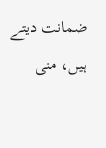ضمانت دیتے ہیں، منی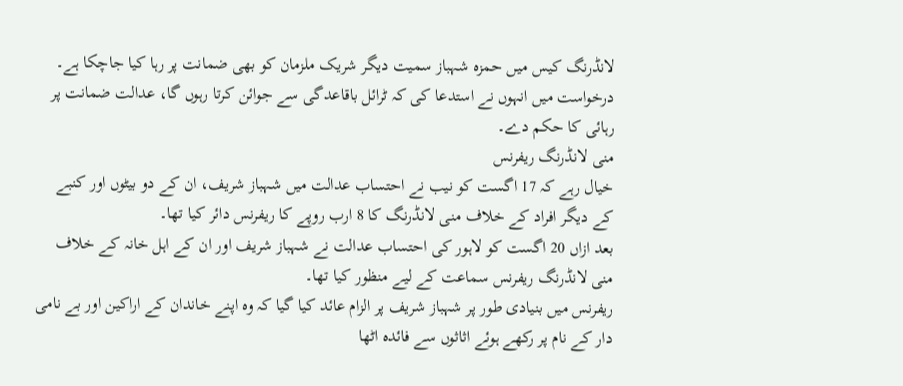لانڈرنگ کیس میں حمزہ شہباز سمیت دیگر شریک ملزمان کو بھی ضمانت پر رہا کیا جاچکا ہے۔
درخواست میں انہوں نے استدعا کی کہ ٹرائل باقاعدگی سے جوائن کرتا رہوں گا، عدالت ضمانت پر رہائی کا حکم دے۔
منی لانڈرنگ ریفرنس
خیال رہے کہ 17 اگست کو نیب نے احتساب عدالت میں شہباز شریف، ان کے دو بیٹوں اور کنبے کے دیگر افراد کے خلاف منی لانڈرنگ کا 8 ارب روپے کا ریفرنس دائر کیا تھا۔
بعد ازاں 20 اگست کو لاہور کی احتساب عدالت نے شہباز شریف اور ان کے اہل خانہ کے خلاف منی لانڈرنگ ریفرنس سماعت کے لیے منظور کیا تھا۔
ریفرنس میں بنیادی طور پر شہباز شریف پر الزام عائد کیا گیا کہ وہ اپنے خاندان کے اراکین اور بے نامی دار کے نام پر رکھے ہوئے اثاثوں سے فائدہ اٹھا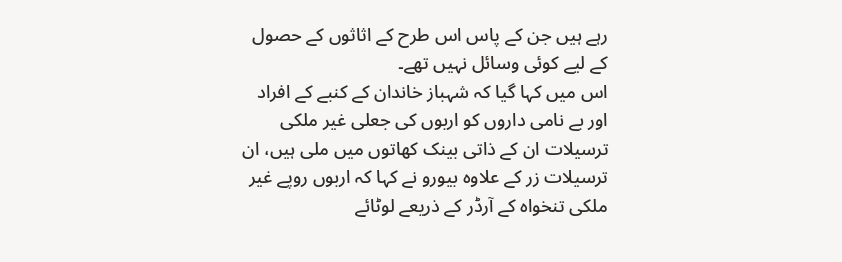رہے ہیں جن کے پاس اس طرح کے اثاثوں کے حصول کے لیے کوئی وسائل نہیں تھے۔
اس میں کہا گیا کہ شہباز خاندان کے کنبے کے افراد اور بے نامی داروں کو اربوں کی جعلی غیر ملکی ترسیلات ان کے ذاتی بینک کھاتوں میں ملی ہیں، ان ترسیلات زر کے علاوہ بیورو نے کہا کہ اربوں روپے غیر ملکی تنخواہ کے آرڈر کے ذریعے لوٹائے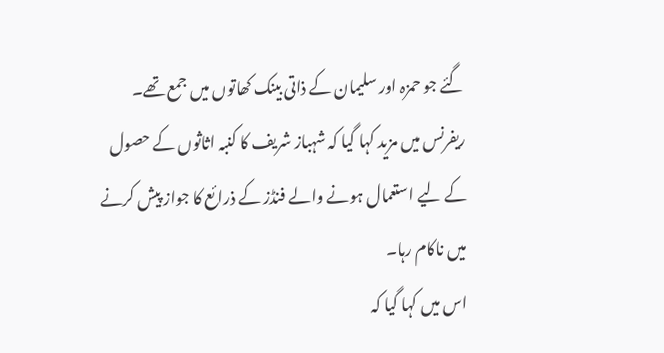گئے جو حمزہ اور سلیمان کے ذاتی بینک کھاتوں میں جمع تھے۔
ریفرنس میں مزید کہا گیا کہ شہباز شریف کا کنبہ اثاثوں کے حصول کے لیے استعمال ہونے والے فنڈز کے ذرائع کا جواز پیش کرنے میں ناکام رہا۔
اس میں کہا گیا کہ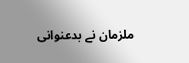ملزمان نے بدعنوانی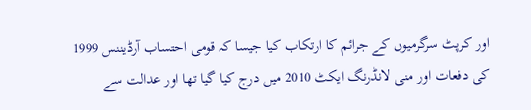اور کرپٹ سرگرمیوں کے جرائم کا ارتکاب کیا جیسا کہ قومی احتساب آرڈیننس 1999 کی دفعات اور منی لانڈرنگ ایکٹ 2010 میں درج کیا گیا تھا اور عدالت سے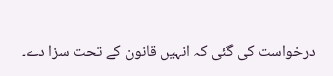درخواست کی گئی کہ انہیں قانون کے تحت سزا دے۔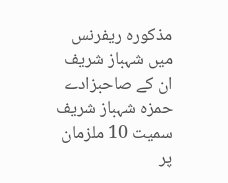مذکورہ ریفرنس میں شہباز شریف ان کے صاحبزادے حمزہ شہباز شریف سمیت 10 ملزمان پر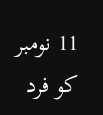11 نومبر کو فرد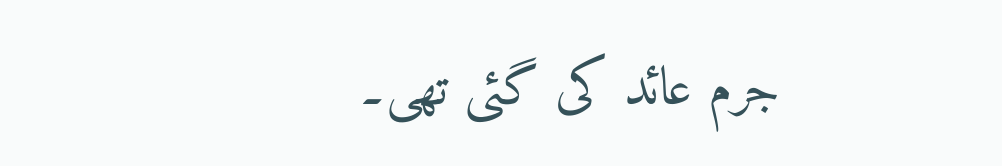جرم عائد کی گئی تھی۔